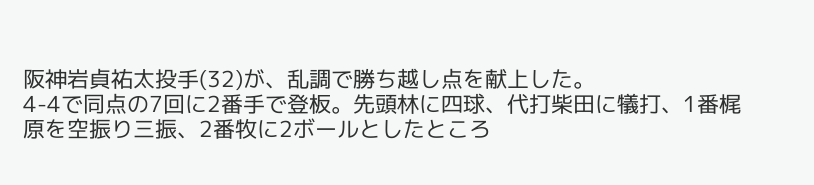阪神岩貞祐太投手(32)が、乱調で勝ち越し点を献上した。
4-4で同点の7回に2番手で登板。先頭林に四球、代打柴田に犠打、1番梶原を空振り三振、2番牧に2ボールとしたところ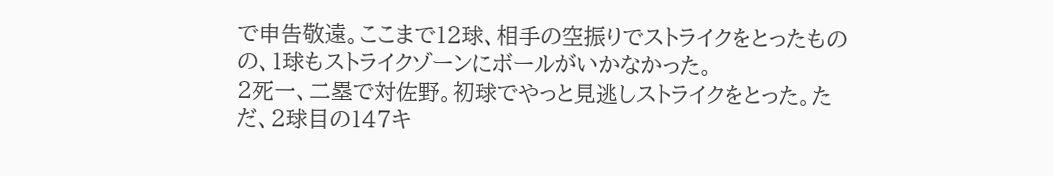で申告敬遠。ここまで12球、相手の空振りでストライクをとったものの、1球もストライクゾーンにボールがいかなかった。
2死一、二塁で対佐野。初球でやっと見逃しストライクをとった。ただ、2球目の147キ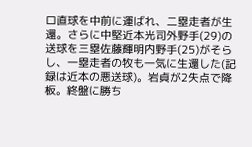ロ直球を中前に運ばれ、二塁走者が生還。さらに中堅近本光司外野手(29)の送球を三塁佐藤輝明内野手(25)がそらし、一塁走者の牧も一気に生還した(記録は近本の悪送球)。岩貞が2失点で降板。終盤に勝ち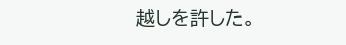越しを許した。